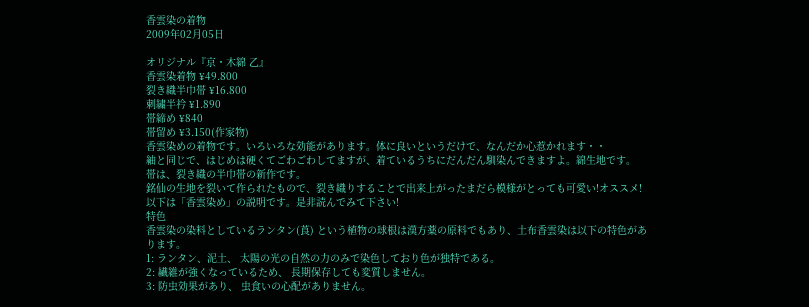香雲染の着物
2009年02月05日

オリジナル『京・木綿 乙』
香雲染着物 ¥49.800
裂き織半巾帯 ¥16.800
刺繍半衿 ¥1.890
帯締め ¥840
帯留め ¥3.150(作家物)
香雲染めの着物です。いろいろな効能があります。体に良いというだけで、なんだか心惹かれます・・
紬と同じで、はじめは硬くてごわごわしてますが、着ているうちにだんだん馴染んできますよ。綿生地です。
帯は、裂き織の半巾帯の新作です。
銘仙の生地を裂いて作られたもので、裂き織りすることで出来上がったまだら模様がとっても可愛い!オススメ!
以下は「香雲染め」の説明です。是非読んでみて下さい!
特色
香雲染の染料としているランタン(莨) という植物の球根は漢方薬の原料でもあり、土布香雲染は以下の特色があります。
1: ランタン、泥土、 太陽の光の自然の力のみで染色しており色が独特である。
2: 繊維が強くなっているため、 長期保存しても変質しません。
3: 防虫効果があり、 虫食いの心配がありません。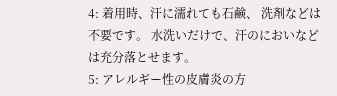4: 着用時、汗に濡れても石鹸、 洗剤などは不要です。 水洗いだけで、汗のにおいなどは充分落とせます。
5: アレルギー性の皮膚炎の方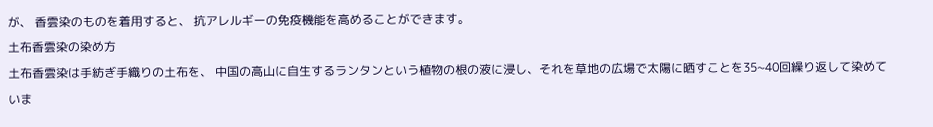が、 香雲染のものを着用すると、 抗アレルギーの免疫機能を高めることができます。
土布香雲染の染め方
土布香雲染は手紡ぎ手織りの土布を、 中国の高山に自生するランタンという植物の根の液に浸し、それを草地の広場で太陽に晒すことを35~40回繰り返して染めていま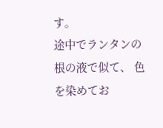す。
途中でランタンの根の液で似て、 色を染めてお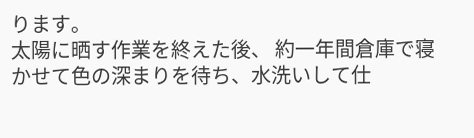ります。
太陽に晒す作業を終えた後、 約一年間倉庫で寝かせて色の深まりを待ち、水洗いして仕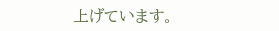上げています。